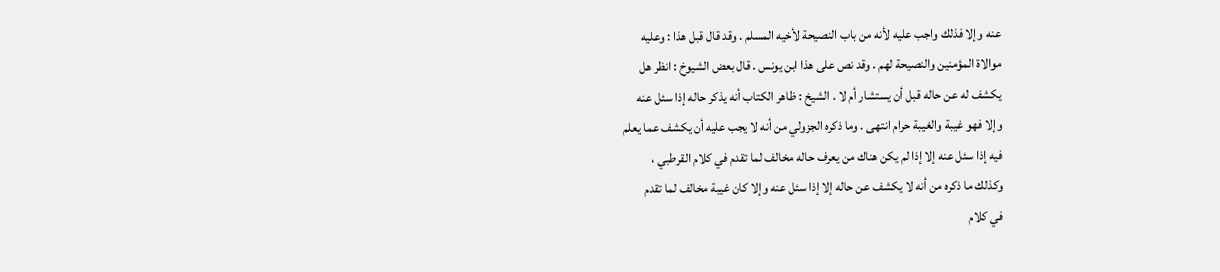عنه وإلا فذلك واجب عليه لأنه من باب النصيحة لأخيه المسلم . وقد قال قبل هذا : وعليه
موالاة المؤمنين والنصيحة لهم . وقد نص على هذا ابن يونس . قال بعض الشيوخ : انظر هل
يكشف له عن حاله قبل أن يستشار أم لا . الشيخ : ظاهر الكتاب أنه يذكر حاله إذا سئل عنه
وإلا فهو غيبة والغيبة حرام انتهى . وما ذكره الجزولي من أنه لا يجب عليه أن يكشف عما يعلم
فيه إذا سئل عنه إلا إذا لم يكن هناك من يعرف حاله مخالف لما تقدم في كلام القرطبي ،
وكذلك ما ذكره من أنه لا يكشف عن حاله إلا إذا سئل عنه وإلا كان غيبة مخالف لما تقدم
في كلام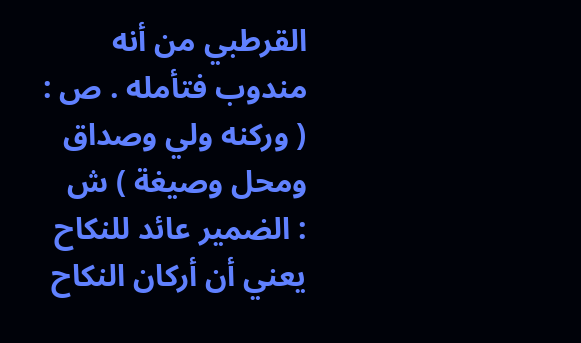القرطبي من أنه مندوب فتأمله . ص : ( وركنه ولي وصداق ومحل وصيغة ) ش
: الضمير عائد للنكاح يعني أن أركان النكاح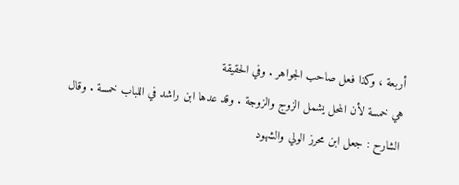أربعة ، وكذا فعل صاحب الجواهر . وفي الحقيقة
هي خمسة لأن المحل يشمل الزوج والزوجة . وقد عدها ابن راشد في اللباب خمسة . وقال
الشارح : جعل ابن محرز الولي والشهود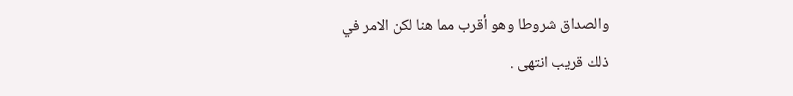والصداق شروطا وهو أقرب مما هنا لكن الامر في
ذلك قريب انتهى .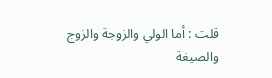قلت : أما الولي والزوجة والزوج والصيغة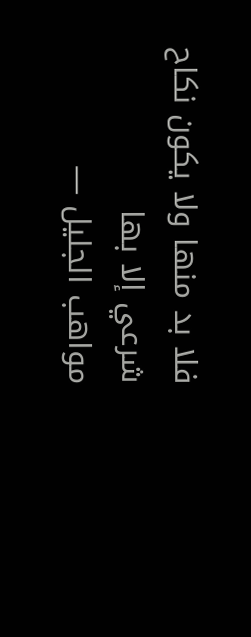فلا بد منها ولا يكون نكاح شرعي إلا بها
مواهب الجليل —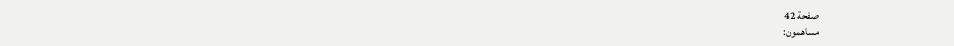صفحة 42
مساهمون: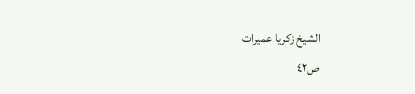الشيخ زكريا عميرات
ص٤٢